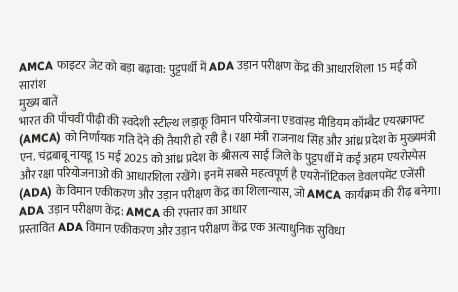AMCA फाइटर जेट को बड़ा बढ़ावा: पुट्टपर्थी में ADA उड़ान परीक्षण केंद्र की आधारशिला 15 मई को
सारांश
मुख्य बातें
भारत की पाँचवीं पीढ़ी की स्वदेशी स्टील्थ लड़ाकू विमान परियोजना एडवांस्ड मीडियम कॉम्बैट एयरक्राफ्ट (AMCA) को निर्णायक गति देने की तैयारी हो रही है। रक्षा मंत्री राजनाथ सिंह और आंध्र प्रदेश के मुख्यमंत्री एन. चंद्रबाबू नायडू 15 मई 2025 को आंध्र प्रदेश के श्रीसत्य साईं जिले के पुट्टपर्थी में कई अहम एयरोस्पेस और रक्षा परियोजनाओं की आधारशिला रखेंगे। इनमें सबसे महत्वपूर्ण है एयरोनॉटिकल डेवलपमेंट एजेंसी (ADA) के विमान एकीकरण और उड़ान परीक्षण केंद्र का शिलान्यास, जो AMCA कार्यक्रम की रीढ़ बनेगा।
ADA उड़ान परीक्षण केंद्र: AMCA की रफ्तार का आधार
प्रस्तावित ADA विमान एकीकरण और उड़ान परीक्षण केंद्र एक अत्याधुनिक सुविधा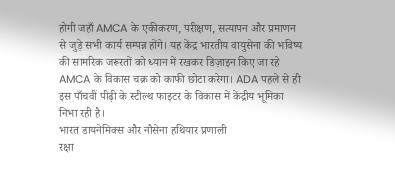होगी जहाँ AMCA के एकीकरण, परीक्षण, सत्यापन और प्रमाणन से जुड़े सभी कार्य सम्पन्न होंगे। यह केंद्र भारतीय वायुसेना की भविष्य की सामरिक जरूरतों को ध्यान में रखकर डिज़ाइन किए जा रहे AMCA के विकास चक्र को काफी छोटा करेगा। ADA पहले से ही इस पाँचवीं पीढ़ी के स्टील्थ फाइटर के विकास में केंद्रीय भूमिका निभा रही है।
भारत डायनेमिक्स और नौसेना हथियार प्रणाली
रक्षा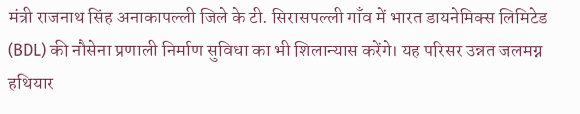मंत्री राजनाथ सिंह अनाकापल्ली जिले के टी. सिरासपल्ली गाँव में भारत डायनेमिक्स लिमिटेड (BDL) की नौसेना प्रणाली निर्माण सुविधा का भी शिलान्यास करेंगे। यह परिसर उन्नत जलमग्न हथियार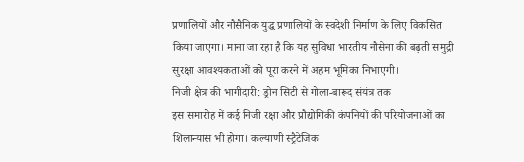प्रणालियों और नौसैनिक युद्ध प्रणालियों के स्वदेशी निर्माण के लिए विकसित किया जाएगा। माना जा रहा है कि यह सुविधा भारतीय नौसेना की बढ़ती समुद्री सुरक्षा आवश्यकताओं को पूरा करने में अहम भूमिका निभाएगी।
निजी क्षेत्र की भागीदारी: ड्रोन सिटी से गोला-बारूद संयंत्र तक
इस समारोह में कई निजी रक्षा और प्रौद्योगिकी कंपनियों की परियोजनाओं का शिलान्यास भी होगा। कल्याणी स्ट्रैटेजिक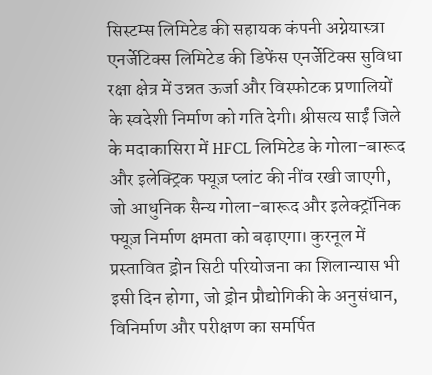सिस्टम्स लिमिटेड की सहायक कंपनी अग्नेयास्त्रा एनर्जेटिक्स लिमिटेड की डिफेंस एनर्जेटिक्स सुविधा रक्षा क्षेत्र में उन्नत ऊर्जा और विस्फोटक प्रणालियों के स्वदेशी निर्माण को गति देगी। श्रीसत्य साईं जिले के मदाकासिरा में HFCL लिमिटेड के गोला-बारूद और इलेक्ट्रिक फ्यूज़ प्लांट की नींव रखी जाएगी, जो आधुनिक सैन्य गोला-बारूद और इलेक्ट्रॉनिक फ्यूज़ निर्माण क्षमता को बढ़ाएगा। कुरनूल में प्रस्तावित ड्रोन सिटी परियोजना का शिलान्यास भी इसी दिन होगा, जो ड्रोन प्रौद्योगिकी के अनुसंधान, विनिर्माण और परीक्षण का समर्पित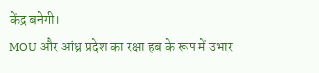केंद्र बनेगी।
MOU और आंध्र प्रदेश का रक्षा हब के रूप में उभार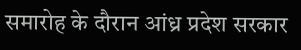समारोह के दौरान आंध्र प्रदेश सरकार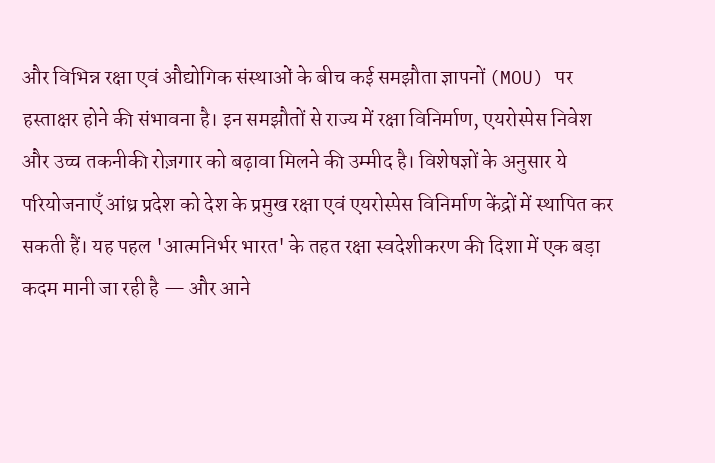और विभिन्न रक्षा एवं औद्योगिक संस्थाओं के बीच कई समझौता ज्ञापनों (MOU) पर हस्ताक्षर होने की संभावना है। इन समझौतों से राज्य में रक्षा विनिर्माण, एयरोस्पेस निवेश और उच्च तकनीकी रोज़गार को बढ़ावा मिलने की उम्मीद है। विशेषज्ञों के अनुसार ये परियोजनाएँ आंध्र प्रदेश को देश के प्रमुख रक्षा एवं एयरोस्पेस विनिर्माण केंद्रों में स्थापित कर सकती हैं। यह पहल 'आत्मनिर्भर भारत' के तहत रक्षा स्वदेशीकरण की दिशा में एक बड़ा कदम मानी जा रही है — और आने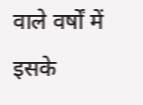वाले वर्षों में इसके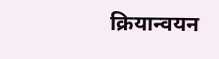क्रियान्वयन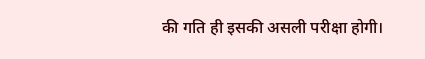की गति ही इसकी असली परीक्षा होगी।